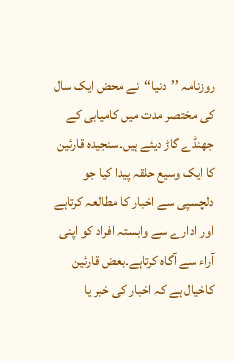روزنامہ ’’دنیا‘‘نے محض ایک سال کی مختصر مدت میں کامیابی کے جھنڈے گاڑ دیئے ہیں۔سنجیدہ قارئین کا ایک وسیع حلقہ پیدا کیا جو دلچسپی سے اخبار کا مطالعہ کرتاہے اور ادارے سے وابستہ افراد کو اپنی آراء سے آگاہ کرتاہے۔بعض قارئین کاخیال ہے کہ اخبار کی خبر یا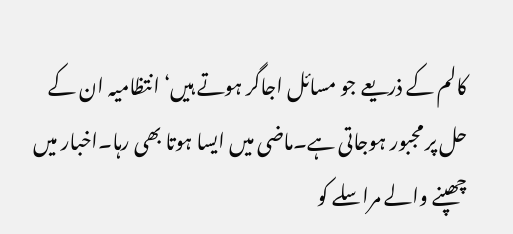کالم کے ذریعے جو مسائل اجاگر ہوتے ہیں‘ انتظامیہ ان کے حل پر مجبور ہوجاتی ہے۔ماضی میں ایسا ہوتا بھی رہا۔اخبار میں چھپنے والے مراسلے کو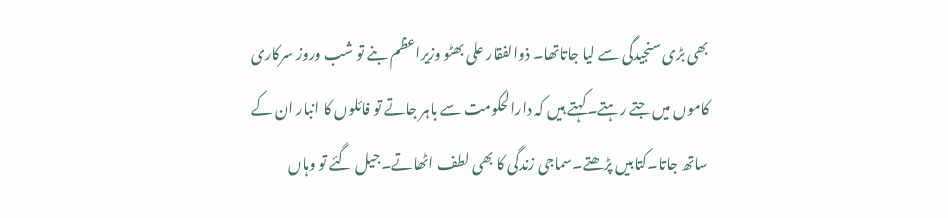بھی بڑی سنجیدگی سے لیا جاتاتھا۔ ذوالفقار علی بھٹو وزیراعظم بنے تو شب وروز سرکاری کاموں میں جتے رہتے۔کہتے ہیں کہ دارالحکومت سے باہر جاتے تو فائلوں کا انبار ان کے ساتھ جاتا۔کتابیں پڑھتے۔سماجی زندگی کا بھی لطف اٹھاتے۔جیل گئے تو وہاں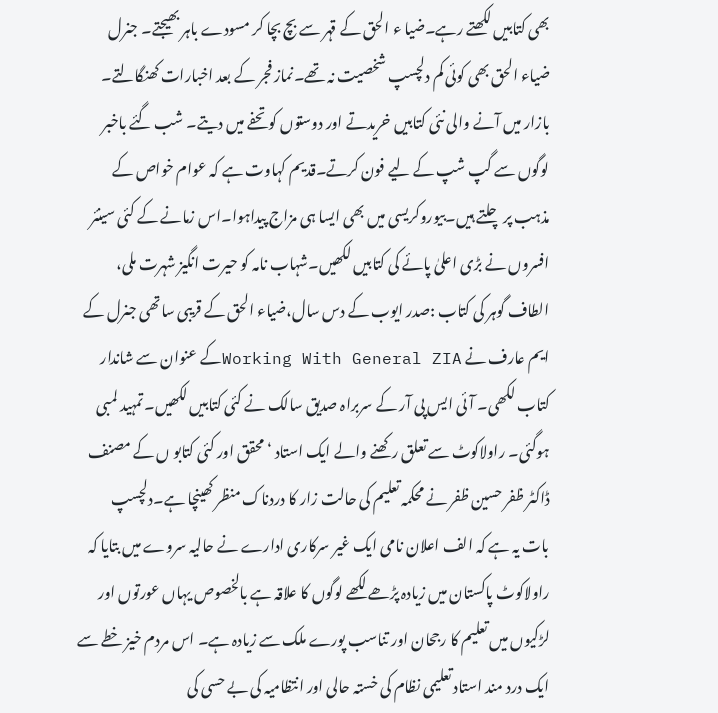بھی کتابیں لکھتے رہے۔ضیا ء الحق کے قہر سے بچ بچا کر مسودے باہر بھیجتے۔ جنرل ضیاء الحق بھی کوئی کم دلچسپ شخصیت نہ تھے۔نماز فجر کے بعد اخبارات کھنگالتے۔ بازار میں آنے والی نئی کتابیں خریدتے اور دوستوں کو تحفے میں دیتے۔ شب گئے باخبر لوگوں سے گپ شپ کے لیے فون کرتے۔قدیم کہاوت ہے کہ عوام خواص کے مذہب پر چلتے ہیں۔بیوروکریسی میں بھی ایسا ہی مزاج پیداہوا۔اس زمانے کے کئی سینئر افسروں نے بڑی اعلیٰ پائے کی کتابیں لکھیں۔شہاب نامہ کو حیرت انگیز شہرت ملی، الطاف گوہر کی کتاب :صدر ایوب کے دس سال،ضیاء الحق کے قریبی ساتھی جنرل کے ایم عارف نے Working With General ZIAکے عنوان سے شاندار کتاب لکھی۔ آئی ایس پی آر کے سربراہ صدیق سالک نے کئی کتابیں لکھیں۔ تمہید لمبی ہوگئی۔ راولاکوٹ سے تعلق رکھنے والے ایک استاد ‘ محقق اور کئی کتابو ں کے مصنف ڈاکٹر ظفر حسین ظفر نے محکمہ تعلیم کی حالت زار کا دردناک منظر کھینچا ہے۔دلچسپ بات یہ ہے کہ الف اعلان نامی ایک غیر سرکاری ادارے نے حالیہ سروے میں بتایا کہ راولاکوٹ پاکستان میں زیادہ پڑھے لکھے لوگوں کا علاقہ ہے بالخصوص یہاں عورتوں اور لڑکیوں میں تعلیم کا رجحان اور تناسب پورے ملک سے زیادہ ہے۔ اس مردم خیز خطے سے ایک درد مند استاد تعلیمی نظام کی خستہ حالی اور انتظامیہ کی بے حسی کی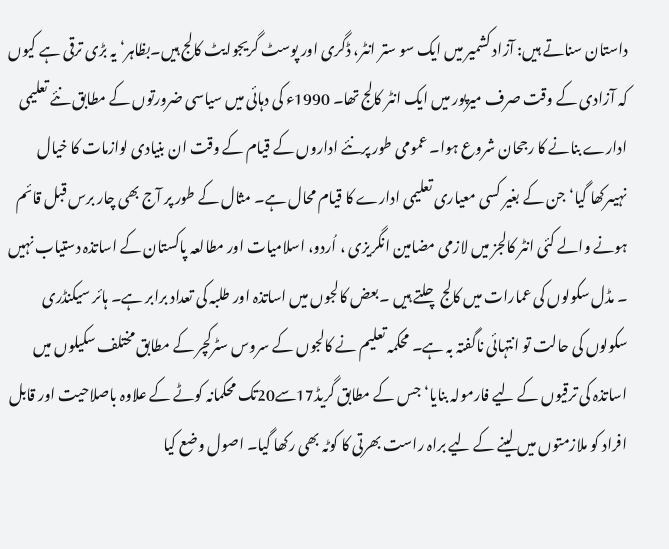داستان سناتے ہیں: آزاد کشمیر میں ایک سو ستر انٹر، ڈگری اور پوسٹ گریجوایٹ کالج ہیں۔بظاہر‘ یہ بڑی ترقی ہے کیوں کہ آزادی کے وقت صرف میرپور میں ایک انٹر کالج تھا۔ 1990ء کی دہائی میں سیاسی ضرورتوں کے مطابق نئے تعلیمی ادارے بنانے کا رجحان شروع ہوا۔ عمومی طور پرنئے اداروں کے قیام کے وقت ان بنیادی لوازمات کا خیال نہیںرکھا گیا‘جن کے بغیر کسی معیاری تعلیمی ادارے کا قیام محال ہے۔ مثال کے طور پر آج بھی چار برس قبل قائم ہونے والے کئی انٹر کالجز میں لازمی مضامین انگریزی ، اُردو، اسلامیات اور مطالعہ پاکستان کے اساتذہ دستیاب نہیں ۔ مڈل سکولوں کی عمارات میں کالج چلتے ہیں ۔بعض کالجوں میں اساتذہ اور طلبہ کی تعداد برابر ہے۔ ہائر سیکنڈری سکولوں کی حالت تو انتہائی ناگفتہ بہ ہے۔ محکمہ تعلیم نے کالجوں کے سروس سٹرکچر کے مطابق مختلف سکیلوں میں اساتذہ کی ترقیوں کے لیے فارمولہ بنایا‘ جس کے مطابق گریڈ17سے20تک محکمانہ کوٹے کے علاوہ باصلاحیت اور قابل افراد کو ملازمتوں میں لینے کے لیے براہ راست بھرتی کا کوٹہ بھی رکھا گیا۔ اصول وضع کیا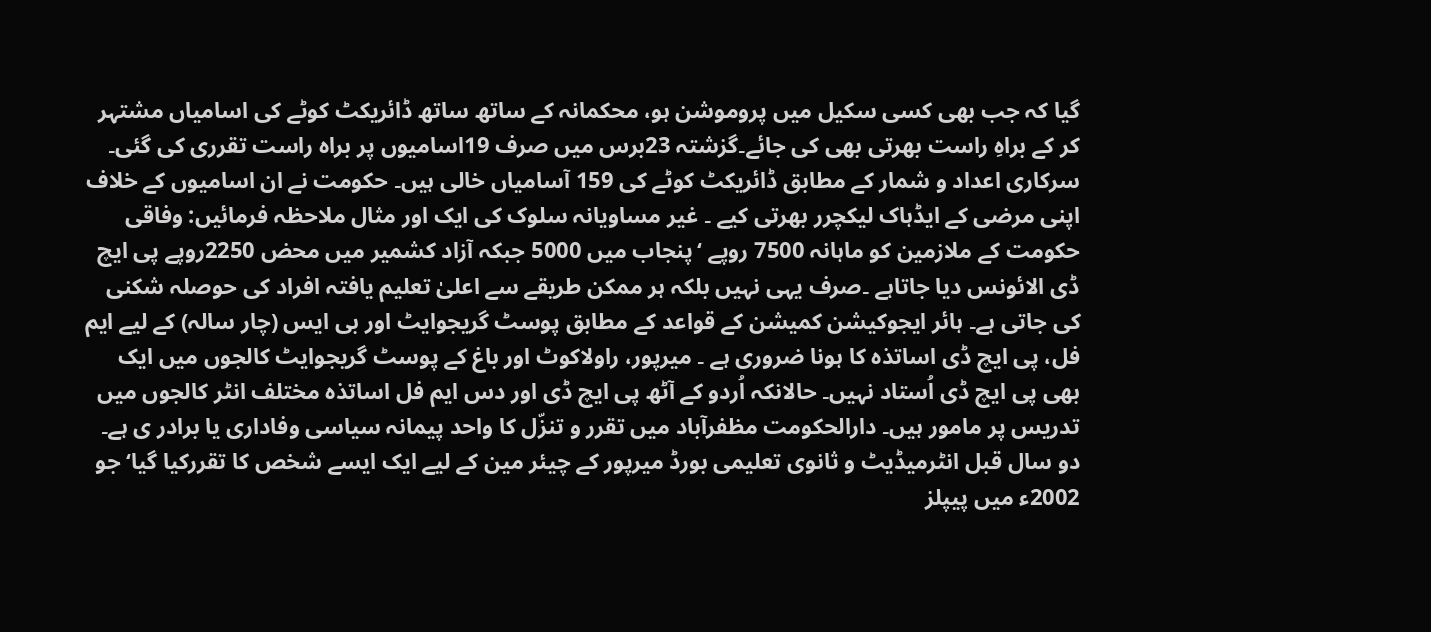گیا کہ جب بھی کسی سکیل میں پروموشن ہو، محکمانہ کے ساتھ ساتھ ڈائریکٹ کوٹے کی اسامیاں مشتہر کر کے براہِ راست بھرتی بھی کی جائے۔گزشتہ 23برس میں صرف 19اسامیوں پر براہ راست تقرری کی گئی۔ سرکاری اعداد و شمار کے مطابق ڈائریکٹ کوٹے کی 159 آسامیاں خالی ہیں۔ حکومت نے ان اسامیوں کے خلاف اپنی مرضی کے ایڈہاک لیکچرر بھرتی کیے ۔ غیر مساویانہ سلوک کی ایک اور مثال ملاحظہ فرمائیں: وفاقی حکومت کے ملازمین کو ماہانہ 7500 روپے ‘پنجاب میں 5000 جبکہ آزاد کشمیر میں محض 2250روپے پی ایچ ڈی الائونس دیا جاتاہے ۔صرف یہی نہیں بلکہ ہر ممکن طریقے سے اعلیٰ تعلیم یافتہ افراد کی حوصلہ شکنی کی جاتی ہے۔ ہائر ایجوکیشن کمیشن کے قواعد کے مطابق پوسٹ گریجوایٹ اور بی ایس (چار سالہ) کے لیے ایم فل، پی ایچ ڈی اساتذہ کا ہونا ضروری ہے ۔ میرپور، راولاکوٹ اور باغ کے پوسٹ گریجوایٹ کالجوں میں ایک بھی پی ایچ ڈی اُستاد نہیں۔ حالانکہ اُردو کے آٹھ پی ایچ ڈی اور دس ایم فل اساتذہ مختلف انٹر کالجوں میں تدریس پر مامور ہیں۔ دارالحکومت مظفرآباد میں تقرر و تنزّل کا واحد پیمانہ سیاسی وفاداری یا برادر ی ہے۔ دو سال قبل انٹرمیڈیٹ و ثانوی تعلیمی بورڈ میرپور کے چیئر مین کے لیے ایک ایسے شخص کا تقررکیا گیا‘ جو 2002ء میں پیپلز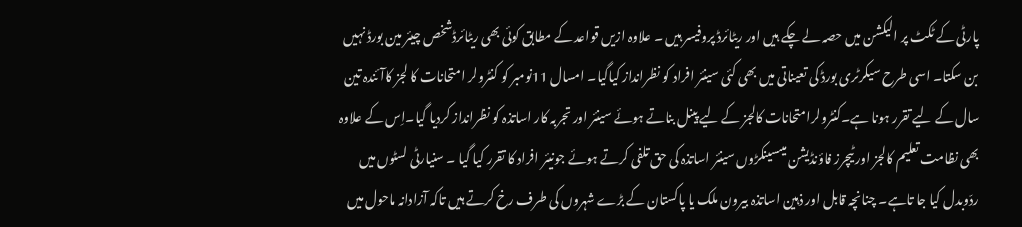پارٹی کے ٹکٹ پر الیکشن میں حصہ لے چکے ہیں اور ریٹائرڈ پروفیسر ہیں ۔ علاوہ ازیں قواعد کے مطابق کوئی بھی ریٹائرڈشخص چیئر مین بورڈ نہیں بن سکتا۔ اسی طرح سیکرٹری بورڈ کی تعیناتی میں بھی کئی سینئر افراد کو نظرانداز کیاگیا۔ امسال 11نومبر کو کنٹرولر امتحانات کا لجز کاآئندہ تین سال کے لیے تقرر ہونا ہے۔کنٹرولرامتحانات کالجز کے لیے پینل بناتے ہوئے سینئر اور تجربہ کار اساتذہ کو نظرانداز کردیا گیا۔اِس کے علاوہ بھی نظامت تعلیم کالجز اور ٹیچرز فاؤنڈیشن میںسینکڑوں سینئر اساتذہ کی حق تلفی کرتے ہوئے جونیئر افراد کا تقرر کیا گیا ۔ سنیارٹی لسٹوں میں ردّوبدل کیا جا تاہے۔ چنانچہ قابل اور ذہین اساتذہ بیرون ملک یا پاکستان کے بڑے شہروں کی طرف رخ کرتے ہیں تاکہ آزادانہ ماحول میں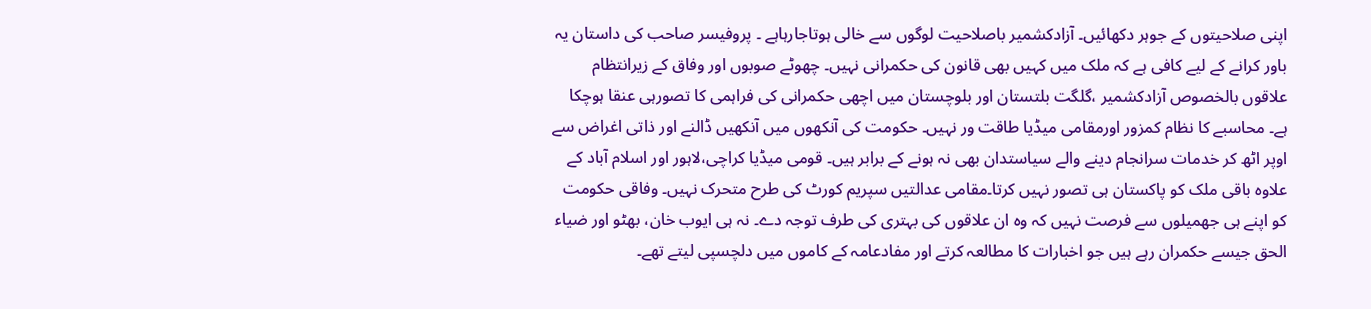اپنی صلاحیتوں کے جوہر دکھائیں۔ آزادکشمیر باصلاحیت لوگوں سے خالی ہوتاجارہاہے ۔ پروفیسر صاحب کی داستان یہ باور کرانے کے لیے کافی ہے کہ ملک میں کہیں بھی قانون کی حکمرانی نہیں۔ چھوٹے صوبوں اور وفاق کے زیرانتظام علاقوں بالخصوص آزادکشمیر ،گلگت بلتستان اور بلوچستان میں اچھی حکمرانی کی فراہمی کا تصورہی عنقا ہوچکا ہے۔ محاسبے کا نظام کمزور اورمقامی میڈیا طاقت ور نہیں۔ حکومت کی آنکھوں میں آنکھیں ڈالنے اور ذاتی اغراض سے اوپر اٹھ کر خدمات سرانجام دینے والے سیاستدان بھی نہ ہونے کے برابر ہیں۔ قومی میڈیا کراچی،لاہور اور اسلام آباد کے علاوہ باقی ملک کو پاکستان ہی تصور نہیں کرتا۔مقامی عدالتیں سپریم کورٹ کی طرح متحرک نہیں۔ وفاقی حکومت کو اپنے ہی جھمیلوں سے فرصت نہیں کہ وہ ان علاقوں کی بہتری کی طرف توجہ دے۔ نہ ہی ایوب خان، بھٹو اور ضیاء الحق جیسے حکمران رہے ہیں جو اخبارات کا مطالعہ کرتے اور مفادعامہ کے کاموں میں دلچسپی لیتے تھے۔